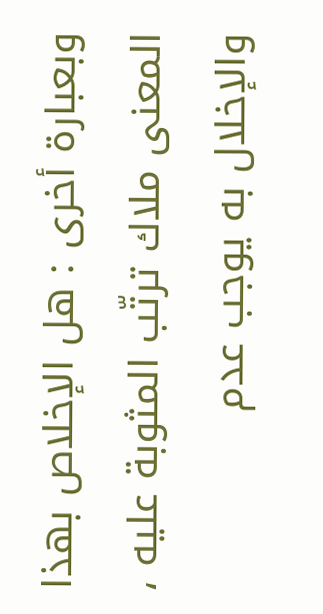وبعبارة أخرى : هل الإخلاص بهذا المعنى ملاك ترتّب المثوبة عليه ، والإخلال به يوجب عدم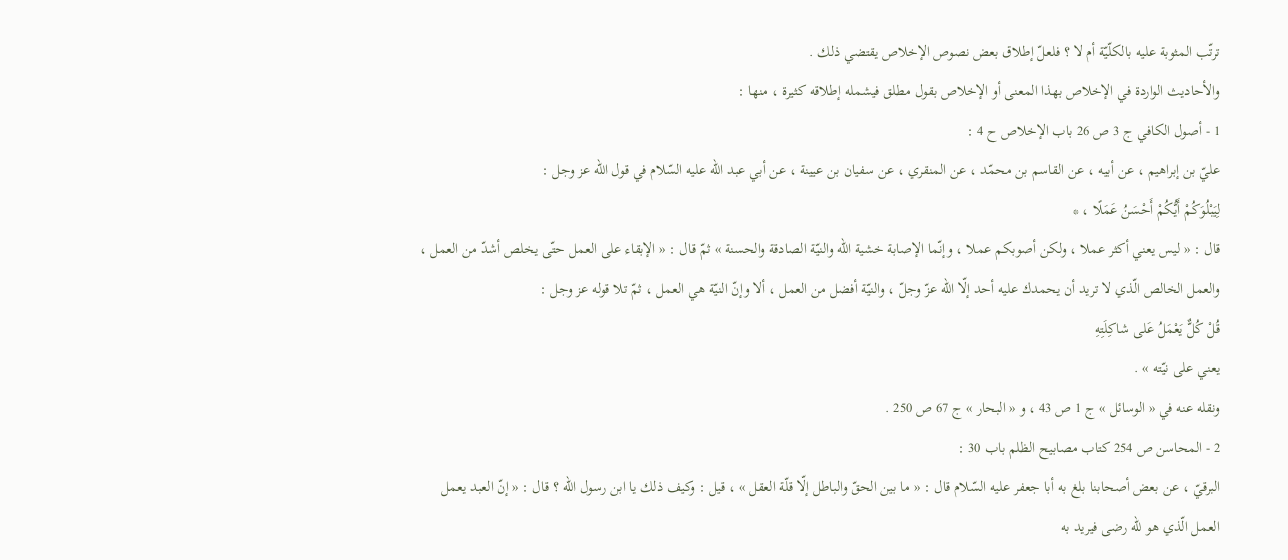ترتّب المثوبة عليه بالكلّيّة أم لا ؟ فلعلّ إطلاق بعض نصوص الإخلاص يقتضي ذلك .
والأحاديث الواردة في الإخلاص بهذا المعنى أو الإخلاص بقول مطلق فيشمله إطلاقه كثيرة ، منها :
1 - أصول الكافي ج 3 ص 26 باب الإخلاص ح 4 :
عليّ بن إبراهيم ، عن أبيه ، عن القاسم بن محمّد ، عن المنقري ، عن سفيان بن عيينة ، عن أبي عبد اللّه عليه السّلام في قول اللّه عز وجل :
لِيَبْلُوَكُمْ أَيُّكُمْ أَحْسَنُ عَمَلًا ، *
قال : « ليس يعني أكثر عملا ، ولكن أصوبكم عملا ، وإنّما الإصابة خشية اللّه والنيّة الصادقة والحسنة » ثمّ قال : « الإبقاء على العمل حتّى يخلص أشدّ من العمل ، والعمل الخالص الّذي لا تريد أن يحمدك عليه أحد إلّا اللّه عزّ وجلّ ، والنيّة أفضل من العمل ، ألا وإنّ النيّة هي العمل ، ثمّ تلا قوله عز وجل :
قُلْ كُلٌّ يَعْمَلُ عَلى شاكِلَتِهِ
يعني على نيّته » .
ونقله عنه في « الوسائل » ج 1 ص 43 ، و « البحار » ج 67 ص 250 .
2 - المحاسن ص 254 كتاب مصابيح الظلم باب 30 :
البرقيّ ، عن بعض أصحابنا بلغ به أبا جعفر عليه السّلام قال : « ما بين الحقّ والباطل إلّا قلّة العقل » ، قيل : وكيف ذلك يا ابن رسول اللّه ؟ قال : « إنّ العبد يعمل العمل الّذي هو للّه رضى فيريد به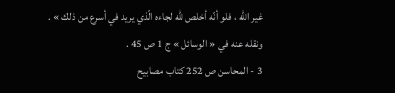غير اللّه ، فلو أنّه أخلص للّه لجاءه الّذي يريد في أسرع من ذلك » .
ونقله عنه في « الوسائل » ج 1 ص 45 .
3 - المحاسن ص 252 كتاب مصابيح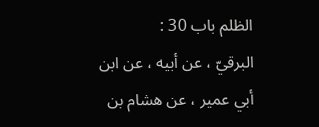الظلم باب 30 :
البرقيّ ، عن أبيه ، عن ابن أبي عمير ، عن هشام بن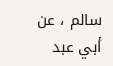سالم ، عن أبي عبد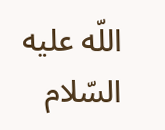اللّه عليه السّلام